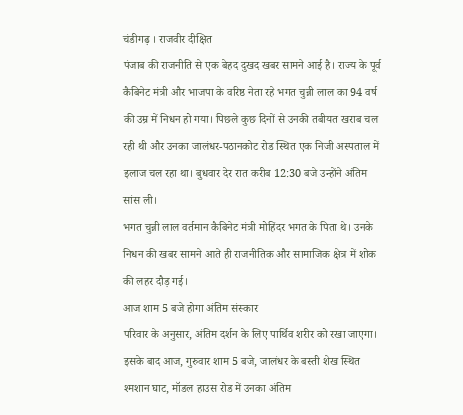चंडीगढ़ । राजवीर दीक्षित
पंजाब की राजनीति से एक बेहद दुखद खबर सामने आई है। राज्य के पूर्व कैबिनेट मंत्री और भाजपा के वरिष्ठ नेता रहे भगत चुन्नी लाल का 94 वर्ष की उम्र में निधन हो गया। पिछले कुछ दिनों से उनकी तबीयत खराब चल रही थी और उनका जालंधर-पठानकोट रोड स्थित एक निजी अस्पताल में इलाज चल रहा था। बुधवार देर रात करीब 12:30 बजे उन्होंने अंतिम सांस ली।
भगत चुन्नी लाल वर्तमान कैबिनेट मंत्री मोहिंदर भगत के पिता थे। उनके निधन की खबर सामने आते ही राजनीतिक और सामाजिक क्षेत्र में शोक की लहर दौड़ गई।
आज शाम 5 बजे होगा अंतिम संस्कार
परिवार के अनुसार, अंतिम दर्शन के लिए पार्थिव शरीर को रखा जाएगा। इसके बाद आज, गुरुवार शाम 5 बजे, जालंधर के बस्ती शेख स्थित श्मशान घाट, मॉडल हाउस रोड में उनका अंतिम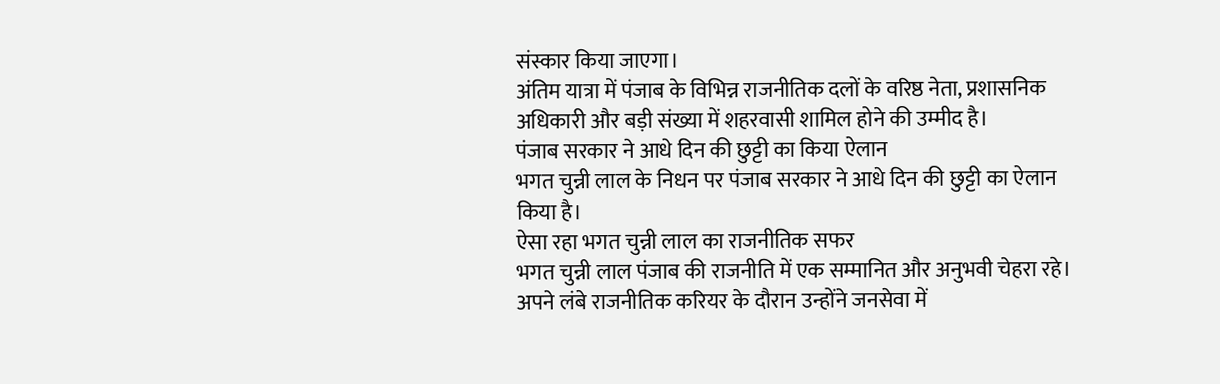संस्कार किया जाएगा।
अंतिम यात्रा में पंजाब के विभिन्न राजनीतिक दलों के वरिष्ठ नेता, प्रशासनिक अधिकारी और बड़ी संख्या में शहरवासी शामिल होने की उम्मीद है।
पंजाब सरकार ने आधे दिन की छुट्टी का किया ऐलान
भगत चुन्नी लाल के निधन पर पंजाब सरकार ने आधे दिन की छुट्टी का ऐलान किया है।
ऐसा रहा भगत चुन्नी लाल का राजनीतिक सफर
भगत चुन्नी लाल पंजाब की राजनीति में एक सम्मानित और अनुभवी चेहरा रहे। अपने लंबे राजनीतिक करियर के दौरान उन्होंने जनसेवा में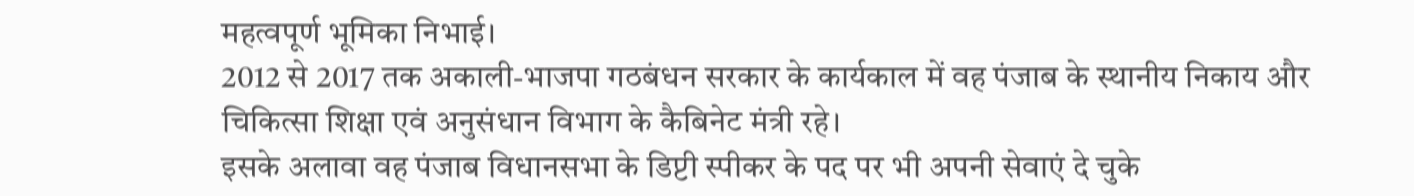महत्वपूर्ण भूमिका निभाई।
2012 से 2017 तक अकाली-भाजपा गठबंधन सरकार के कार्यकाल में वह पंजाब के स्थानीय निकाय और चिकित्सा शिक्षा एवं अनुसंधान विभाग के कैबिनेट मंत्री रहे।
इसके अलावा वह पंजाब विधानसभा के डिप्टी स्पीकर के पद पर भी अपनी सेवाएं दे चुके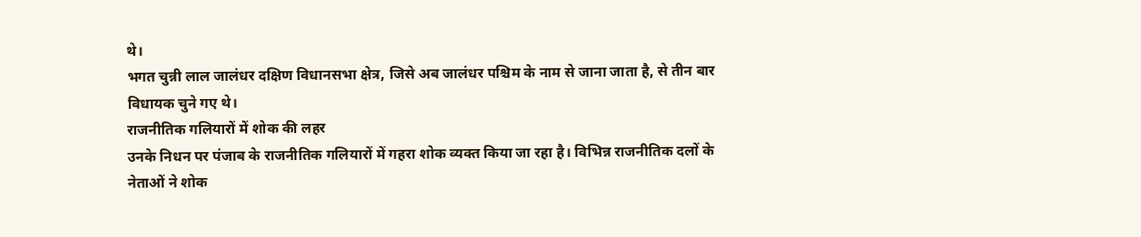थे।
भगत चुन्नी लाल जालंधर दक्षिण विधानसभा क्षेत्र, जिसे अब जालंधर पश्चिम के नाम से जाना जाता है, से तीन बार विधायक चुने गए थे।
राजनीतिक गलियारों में शोक की लहर
उनके निधन पर पंजाब के राजनीतिक गलियारों में गहरा शोक व्यक्त किया जा रहा है। विभिन्न राजनीतिक दलों के नेताओं ने शोक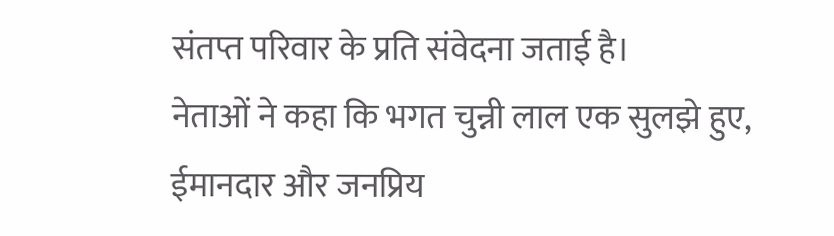संतप्त परिवार के प्रति संवेदना जताई है।
नेताओं ने कहा कि भगत चुन्नी लाल एक सुलझे हुए, ईमानदार और जनप्रिय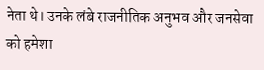नेता थे। उनके लंबे राजनीतिक अनुभव और जनसेवा को हमेशा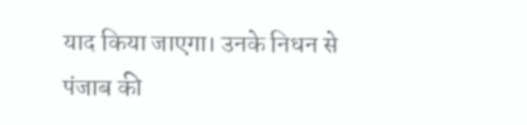याद किया जाएगा। उनके निधन से पंजाब की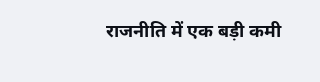राजनीति में एक बड़ी कमी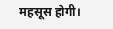महसूस होगी।